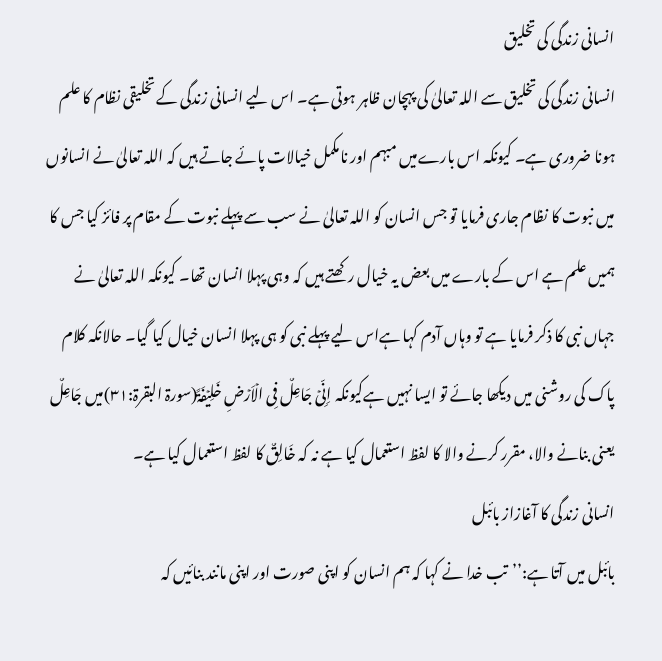انسانی زندگی کی تخلیق
انسانی زندگی کی تخلیق سے اللہ تعالیٰ کی پہچان ظاہر ہوتی ہے۔ اس لیے انسانی زندگی کے تخلیقی نظام کا علم ہونا ضروری ہے۔ کیونکہ اس بارےمیں مبہم اور نامکمل خیالات پائے جاتے ہیں کہ اللہ تعالیٰ نے انسانوں میں نبوت کا نظام جاری فرمایا تو جس انسان کو اللہ تعالیٰ نے سب سے پہلے نبوت کے مقام پر فائز کیا جس کا ہمیں علم ہے اس کے بارے میں بعض یہ خیال رکھتے ہیں کہ وہی پہلا انسان تھا۔ کیونکہ اللہ تعالیٰ نے جہاں نبی کا ذکر فرمایا ہے تو وہاں آدم کہا ہےاس لیے پہلے نبی کو ہی پہلا انسان خیال کیا گیا۔ حالانکہ کلام پاک کی روشنی میں دیکھا جائے تو ایسا نہیں ہےکیونکہ اِنِّیۡ جَاعِلٌ فِی الۡاَرۡضِ خَلِیۡفَۃً(سورۃ البقرۃ:۳۱)میں جَاعِلٌ یعنی بنانے والا، مقرر کرنے والا کا لفظ استعمال کیا ہے نہ کہ خَالِقٌ کا لفظ استعمال کیا ہے۔
انسانی زندگی کا آغازاز بائبل
بائبل میں آتا ہے:’’تب خدا نے کہا کہ ہم انسان کو اپنی صورت اور اپنی مانند بنائیں کہ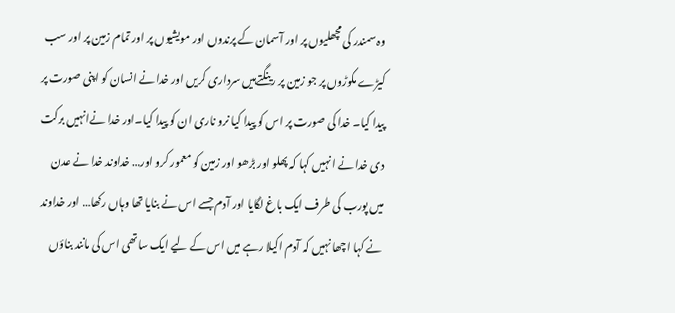وہ سمندر کی مچھلیوں پر اور آسمان کے پرندوں اور مویشیوں پر اور تمام زمین پر اور سب کیڑے مکوڑوں پر جو زمین پر رینگتےہیں سرداری کریں اور خدا نے انسان کو اپنی صورت پر پیدا کیا۔ خدا کی صورت پر اس کو پیدا کیا نرو ناری ان کو پیدا کیا۔اور خدا نےانہیں برکت دی خدا نے انہیں کہا کہ پھلو اور بڑھو اور زمین کو معمور کرو اور… خداوند خدا نے عدن میں پورب کی طرف ایک باغ لگایا اور آدم جسے اس نے بنایا تھا وہاں رکھا… اور خداوند نے کہا اچھا نہیں کہ آدم اکیلا رہے میں اس کے لیے ایک ساتھی اس کی مانند بناؤں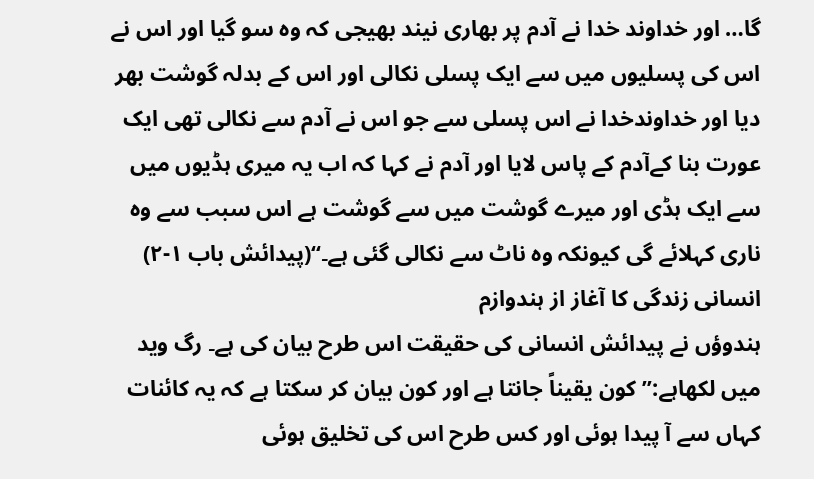گا… اور خداوند خدا نے آدم پر بھاری نیند بھیجی کہ وہ سو گیا اور اس نے اس کی پسلیوں میں سے ایک پسلی نکالی اور اس کے بدلہ گوشت بھر دیا اور خداوندخدا نے اس پسلی سے جو اس نے آدم سے نکالی تھی ایک عورت بنا کےآدم کے پاس لایا اور آدم نے کہا کہ اب یہ میری ہڈیوں میں سے ایک ہڈی اور میرے گوشت میں سے گوشت ہے اس سبب سے وہ ناری کہلائے گی کیونکہ وہ ناٹ سے نکالی گئی ہے۔‘‘(پیدائش باب ۱-۲)
انسانی زندگی کا آغاز از ہندوازم
ہندوؤں نے پیدائش انسانی کی حقیقت اس طرح بیان کی ہے۔ رگ وید میں لکھاہے:’’کون یقیناً جانتا ہے اور کون بیان کر سکتا ہے کہ یہ کائنات کہاں سے آ پیدا ہوئی اور کس طرح اس کی تخلیق ہوئی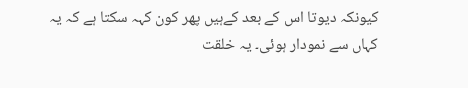کیونکہ دیوتا اس کے بعد کےہیں پھر کون کہہ سکتا ہے کہ یہ کہاں سے نمودار ہوئی۔ یہ خلقت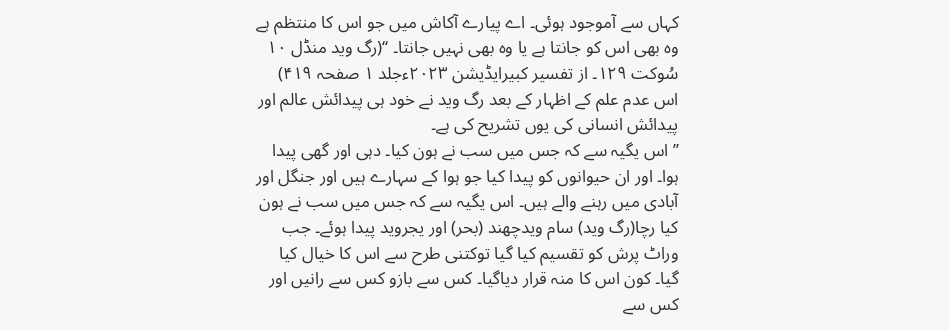کہاں سے آموجود ہوئی۔ اے پیارے آکاش میں جو اس کا منتظم ہے وہ بھی اس کو جانتا ہے یا وہ بھی نہیں جانتا۔ ‘‘(رگ وید منڈل ۱۰ سُوکت ۱۲۹۔ از تفسیر کبیرایڈیشن ۲۰۲۳ءجلد ۱ صفحہ ۴۱۹)
اس عدم علم کے اظہار کے بعد رگ وید نے خود ہی پیدائش عالم اور پیدائش انسانی کی یوں تشریح کی ہے۔
’’اس یگیہ سے کہ جس میں سب نے ہون کیا۔ دہی اور گھی پیدا ہوا۔ اور ان حیوانوں کو پیدا کیا جو ہوا کے سہارے ہیں اور جنگل اور آبادی میں رہنے والے ہیں۔ اس یگیہ سے کہ جس میں سب نے ہون کیا رچا(رگ وید) سام ویدچھند (بحر) اور یجروید پیدا ہوئے۔ جب وراٹ پرش کو تقسیم کیا گیا توکتنی طرح سے اس کا خیال کیا گیا۔ کون اس کا منہ قرار دیاگیا۔ کس سے بازو کس سے رانیں اور کس سے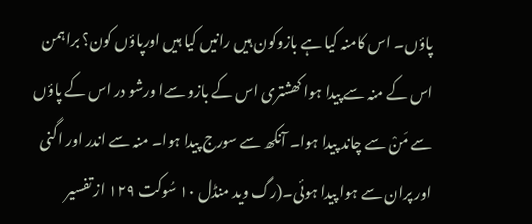پاؤں۔ اس کامنہ کیا ہے بازوکون ہیں رانیں کیا ہیں اورپاؤں کون؟ براہمن اس کے منہ سے پیدا ہوا کھشتری اس کے بازو سےا ورشو در اس کے پاؤں سے مَنْ سے چاند پیدا ہوا۔ آنکھ سے سورج پیدا ہوا۔ منہ سے اندر اور اگنی اور پران سے ہوا پیدا ہوئی۔(رگ وید منڈل ۱۰ سُوکت ۱۲۹ از تفسیر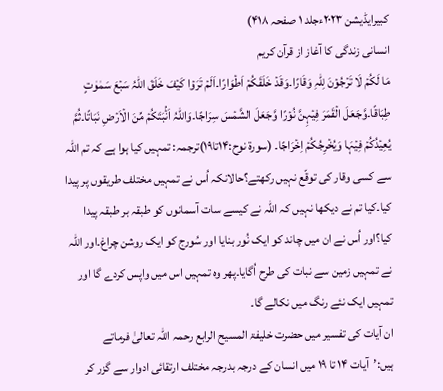کبیرایڈیشن ۲۰۲۳ءجلد ۱ صفحہ ۴۱۸)
انسانی زندگی کا آغاز از قرآن کریم
مَا لَکُمۡ لَا تَرۡجُوۡنَ لِلّٰہِ وَقَارًا۔وَقَدۡ خَلَقَکُمۡ اَطۡوَارًا۔اَلَمۡ تَرَوۡا کَیۡفَ خَلَقَ اللّٰہُ سَبۡعَ سَمٰوٰتٍ طِبَاقًا۔وَّجَعَلَ الۡقَمَرَ فِیۡہِنَّ نُوۡرًا وَّجَعَلَ الشَّمۡسَ سِرَاجًا۔وَاللّٰہُ اَنۡۢبَتَکُمۡ مِّنَ الۡاَرۡضِ نَبَاتًا۔ثُمَّ یُعِیۡدُکُمۡ فِیۡہَا وَیُخۡرِجُکُمۡ اِخۡرَاجًا۔ (سورۃ نوح:۱۴تا۱۹)ترجمہ: تمہیں کیا ہوا ہے کہ تم اللہ سے کسی وقار کی توقّع نہیں رکھتے؟حالانکہ اُس نے تمہیں مختلف طریقوں پر پیدا کیا۔کیا تم نے دیکھا نہیں کہ اللہ نے کیسے سات آسمانوں کو طبقہ بر طبقہ پیدا کیا؟اور اُس نے ان میں چاند کو ایک نُور بنایا اور سُورج کو ایک روشن چراغ۔اور اللہ نے تمہیں زمین سے نبات کی طرح اُگایا۔پھر وہ تمہیں اس میں واپس کردے گا اور تمہیں ایک نئے رنگ میں نکالے گا۔
ان آیات کی تفسیر میں حضرت خلیفۃ المسیح الرابع رحمہ اللہ تعالیٰ فرماتے ہیں:’آیات ۱۴ تا ۱۹ میں انسان کے درجہ بدرجہ مختلف ارتقائی ادوار سے گزر کر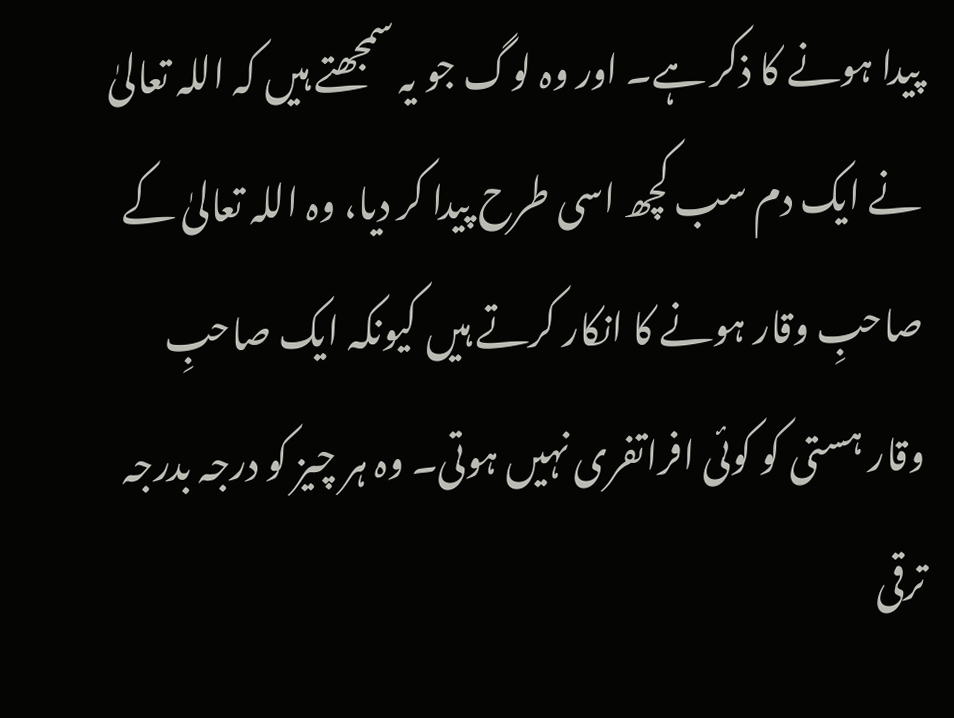پیدا ہونے کا ذکر ہے۔ اور وہ لوگ جو یہ سمجھتے ہیں کہ اللہ تعالیٰ نے ایک دم سب کچھ اسی طرح پیدا کر دیا، وہ اللہ تعالیٰ کے صاحبِ وقار ہونے کا انکار کرتے ہیں کیونکہ ایک صاحبِ وقار ہستی کو کوئی افراتفری نہیں ہوتی۔ وہ ہر چیز کو درجہ بدرجہ ترقی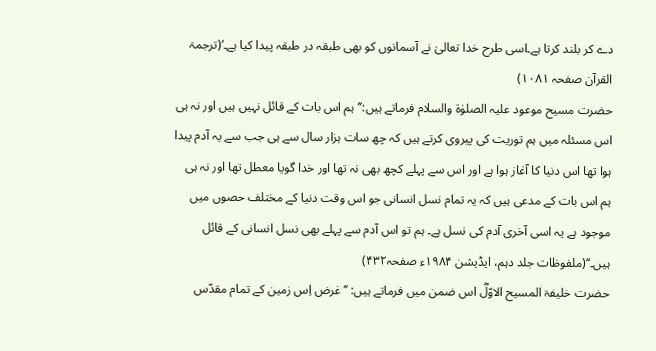دے کر بلند کرتا ہے۔اسی طرح خدا تعالیٰ نے آسمانوں کو بھی طبقہ در طبقہ پیدا کیا ہے۔‘(ترجمۃ القرآن صفحہ ۱۰۸۱)
حضرت مسیح موعود علیہ الصلوٰۃ والسلام فرماتے ہیں:’’ہم اس بات کے قائل نہیں ہیں اور نہ ہی اس مسئلہ میں ہم توریت کی پیروی کرتے ہیں کہ چھ سات ہزار سال سے ہی جب سے یہ آدم پیدا ہوا تھا اس دنیا کا آغاز ہوا ہے اور اس سے پہلے کچھ بھی نہ تھا اور خدا گویا معطل تھا اور نہ ہی ہم اس بات کے مدعی ہیں کہ یہ تمام نسل انسانی جو اس وقت دنیا کے مختلف حصوں میں موجود ہے یہ اسی آخری آدم کی نسل ہے۔ ہم تو اس آدم سے پہلے بھی نسل انسانی کے قائل ہیں۔‘‘(ملفوظات جلد دہم، ایڈیشن ۱۹۸۴ء صفحہ۴۳۲)
حضرت خلیفۃ المسیح الاوّلؓ اس ضمن میں فرماتے ہیں: ’’غرض اِس زمین کے تمام مقدّس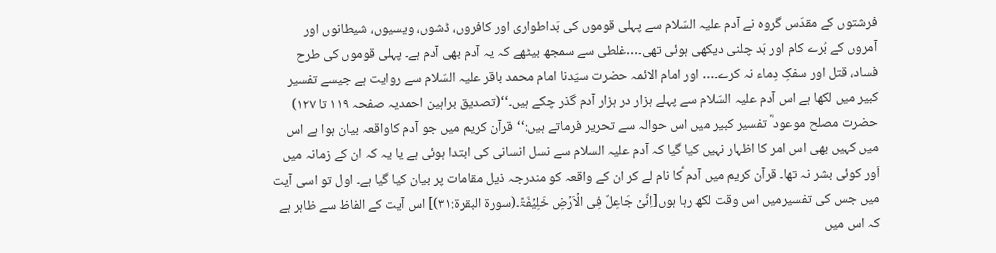فرشتوں کے مقدّس گروہ نے آدم علیہ السّلام سے پہلی قوموں کی بَداطواری اور کافروں، ڈشوں، ویسیوں، شیطانوں اور آمروں کے بُرے کام اور بَد چلنی دیکھی ہوئی تھی۔…غلطی سے سمجھ بیٹھے کہ یہ آدم بھی آدم ہے۔ پہلی قوموں کی طرح فساد، قتل اور سفکِ دِماء نہ کرے۔… اور امام الائمہ حضرت سیّدنا امام محمد باقر علیہ السّلام سے روایت ہے جیسے تفسیر کبیر میں لکھا ہے اس آدم علیہ السّلام سے پہلے ہزار در ہزار آدم گذر چکے ہیں۔‘‘(تصدیق براہین احمدیہ صفحہ ۱۱۹ تا ۱۲۷)
حضرت مصلح موعود ؓ تفسیر کبیر میں اس حوالہ سے تحریر فرماتے ہیں:‘‘قرآن کریم میں جو آدم کاواقعہ بیان ہوا ہے اس میں کہیں بھی اس امر کا اظہار نہیں کیا گیا کہ آدم علیہ السلام سے نسل انسانی کی ابتدا ہوئی ہے یا یہ کہ ان کے زمانہ میں اَور کوئی بشر نہ تھا۔ قرآن کریم میں آدم ؑکا نام لے کر ان کے واقعہ کو مندرجہ ذیل مقامات پر بیان کیا گیا ہے۔ اول تو اسی آیت میں جس کی تفسیرمیں اس وقت لکھ رہا ہوں[اِنِّیۡ جَاعِلٌ فِی الۡاَرۡضِ خَلِیۡفَۃً۔(سورۃ البقرۃ:۳۱)] اس آیت کے الفاظ سے ظاہر ہے کہ اس میں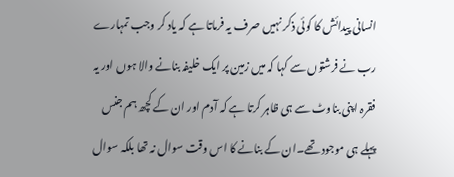انسانی پیدائش کا کوئی ذکر نہیں صرف یہ فرماتا ہے کہ یاد کر وجب تمہارے رب نے فرشتوں سے کہا کہ میں زمین پر ایک خلیفہ بنانے والا ہوں اور یہ فقرہ اپنی بناوٹ سے ہی ظاہر کرتا ہے کہ آدم اور ان کے کچھ ہم جنس پہلے ہی موجود تھے۔ان کے بنانے کا اس وقت سوال نہ تھا بلکہ سوال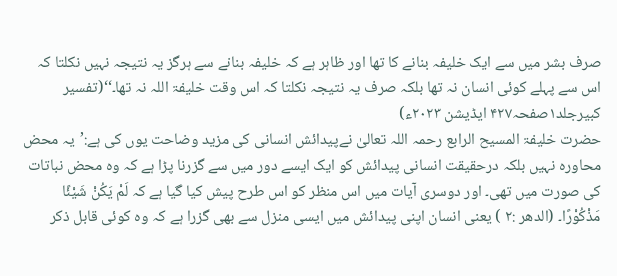صرف بشر میں سے ایک خلیفہ بنانے کا تھا اور ظاہر ہے کہ خلیفہ بنانے سے ہرگز یہ نتیجہ نہیں نکلتا کہ اس سے پہلے کوئی انسان نہ تھا بلکہ صرف یہ نتیجہ نکلتا کہ اس وقت خلیفۃ اللہ نہ تھا۔‘‘(تفسیر کبیرجلد۱صفحہ۴۲۷ ایڈیشن ۲۰۲۳ء)
حضرت خلیفۃ المسیح الرابع رحمہ اللہ تعالیٰ نےپیدائش انسانی کی مزید وضاحت یوں کی ہے:’یہ محض محاورہ نہیں بلکہ درحقیقت انسانی پیدائش کو ایک ایسے دور میں سے گزرنا پڑا ہے کہ وہ محض نباتات کی صورت میں تھی۔ اور دوسری آیات میں اس منظر کو اس طرح پیش کیا گیا ہے کہ لَمْ يَكُنْ شَيْئًا مَذْكُوْرًا۔ (الدهر :۲ ) یعنی انسان اپنی پیدائش میں ایسی منزل سے بھی گزرا ہے کہ وہ کوئی قابل ذکر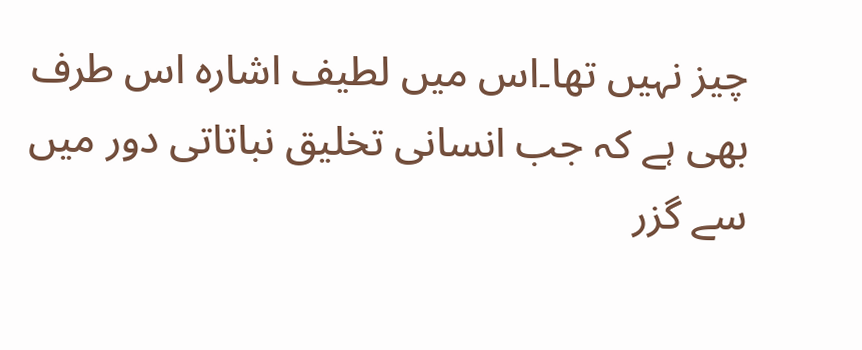چیز نہیں تھا۔اس میں لطیف اشارہ اس طرف بھی ہے کہ جب انسانی تخلیق نباتاتی دور میں سے گزر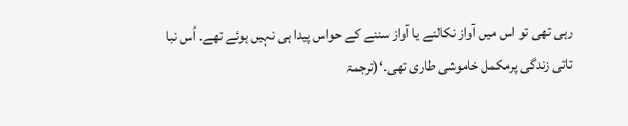رہی تھی تو اس میں آواز نکالنے یا آواز سننے کے حواس پیدا ہی نہیں ہوئے تھے۔ اُس نبا تاتی زندگی پرمکمل خاموشی طاری تھی۔‘(ترجمۃ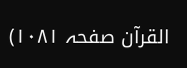القرآن صفحہ ۱۰۸۱)